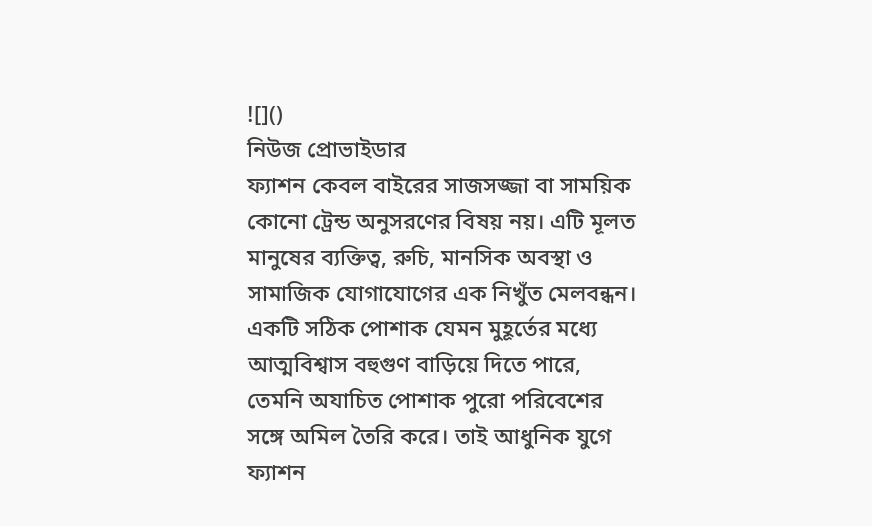![]()
নিউজ প্রোভাইডার
ফ্যাশন কেবল বাইরের সাজসজ্জা বা সাময়িক কোনো ট্রেন্ড অনুসরণের বিষয় নয়। এটি মূলত মানুষের ব্যক্তিত্ব, রুচি, মানসিক অবস্থা ও সামাজিক যোগাযোগের এক নিখুঁত মেলবন্ধন। একটি সঠিক পোশাক যেমন মুহূর্তের মধ্যে আত্মবিশ্বাস বহুগুণ বাড়িয়ে দিতে পারে, তেমনি অযাচিত পোশাক পুরো পরিবেশের সঙ্গে অমিল তৈরি করে। তাই আধুনিক যুগে ফ্যাশন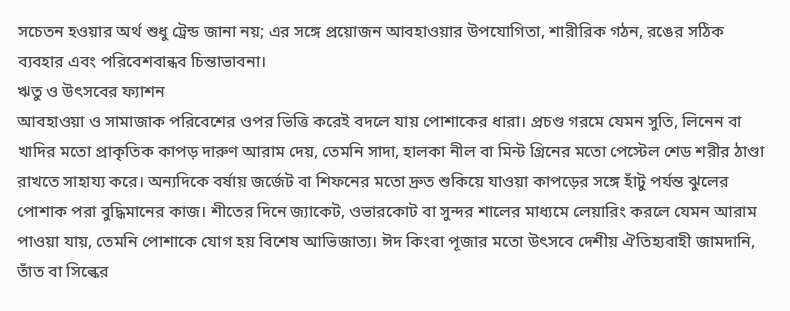সচেতন হওয়ার অর্থ শুধু ট্রেন্ড জানা নয়; এর সঙ্গে প্রয়োজন আবহাওয়ার উপযোগিতা, শারীরিক গঠন, রঙের সঠিক ব্যবহার এবং পরিবেশবান্ধব চিন্তাভাবনা।
ঋতু ও উৎসবের ফ্যাশন
আবহাওয়া ও সামাজাক পরিবেশের ওপর ভিত্তি করেই বদলে যায় পোশাকের ধারা। প্রচণ্ড গরমে যেমন সুতি, লিনেন বা খাদির মতো প্রাকৃতিক কাপড় দারুণ আরাম দেয়, তেমনি সাদা, হালকা নীল বা মিন্ট গ্রিনের মতো পেস্টেল শেড শরীর ঠাণ্ডা রাখতে সাহায্য করে। অন্যদিকে বর্ষায় জর্জেট বা শিফনের মতো দ্রুত শুকিয়ে যাওয়া কাপড়ের সঙ্গে হাঁটু পর্যন্ত ঝুলের পোশাক পরা বুদ্ধিমানের কাজ। শীতের দিনে জ্যাকেট, ওভারকোট বা সুন্দর শালের মাধ্যমে লেয়ারিং করলে যেমন আরাম পাওয়া যায়, তেমনি পোশাকে যোগ হয় বিশেষ আভিজাত্য। ঈদ কিংবা পূজার মতো উৎসবে দেশীয় ঐতিহ্যবাহী জামদানি, তাঁত বা সিল্কের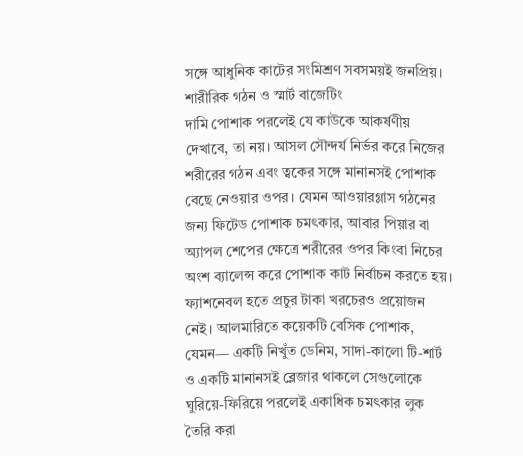সঙ্গে আধুনিক কাটের সংমিশ্রণ সবসময়ই জনপ্রিয়।
শারীরিক গঠন ও স্মার্ট বাজেটিং
দামি পোশাক পরলেই যে কাউকে আকর্ষণীয় দেখাবে, তা নয়। আসল সৌন্দর্য নির্ভর করে নিজের শরীরের গঠন এবং ত্বকের সঙ্গে মানানসই পোশাক বেছে নেওয়ার ওপর। যেমন আওয়ারগ্লাস গঠনের জন্য ফিটেড পোশাক চমৎকার, আবার পিয়ার বা অ্যাপল শেপের ক্ষেত্রে শরীরের ওপর কিংবা নিচের অংশ ব্যালেন্স করে পোশাক কাট নির্বাচন করতে হয়। ফ্যাশনেবল হতে প্রচুর টাকা খরচেরও প্রয়োজন নেই। আলমারিতে কয়েকটি বেসিক পোশাক, যেমন— একটি নিখুঁত ডেনিম, সাদা-কালো টি-শার্ট ও একটি মানানসই ব্লেজার থাকলে সেগুলোকে ঘুরিয়ে-ফিরিয়ে পরলেই একাধিক চমৎকার লুক তৈরি করা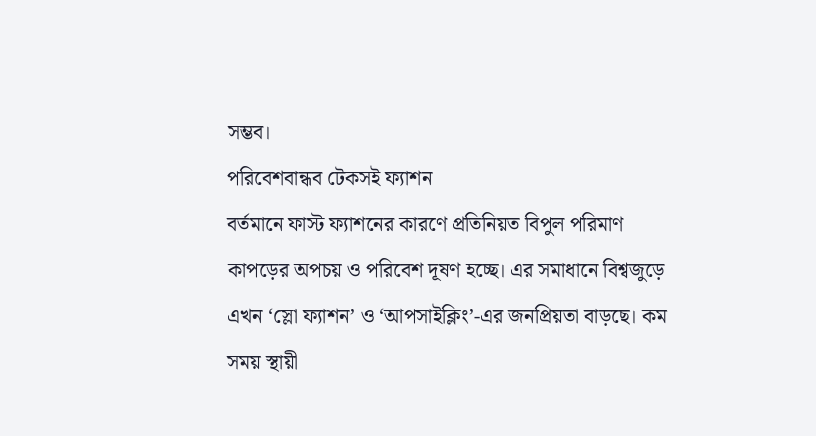সম্ভব।
পরিবেশবান্ধব টেকসই ফ্যাশন
বর্তমানে ফাস্ট ফ্যাশনের কারণে প্রতিনিয়ত বিপুল পরিমাণ কাপড়ের অপচয় ও পরিবেশ দূষণ হচ্ছে। এর সমাধানে বিশ্বজুড়ে এখন ‘স্লো ফ্যাশন’ ও ‘আপসাইক্লিং’-এর জনপ্রিয়তা বাড়ছে। কম সময় স্থায়ী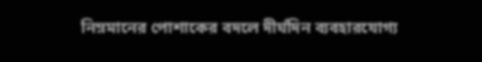নিম্নমানের পোশাকের বদলে দীর্ঘদিন ব্যবহারযোগ্য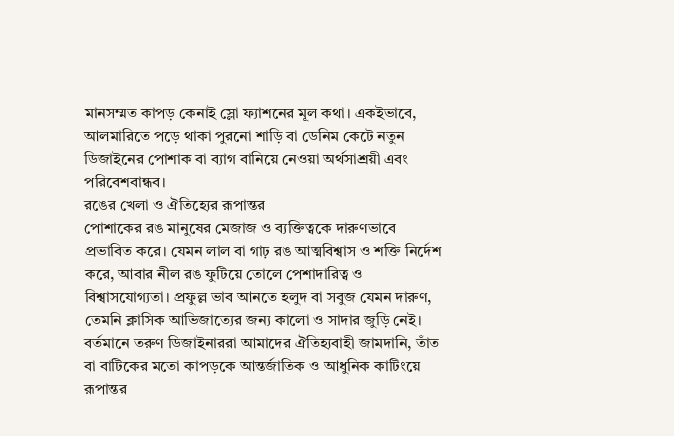মানসম্মত কাপড় কেনাই স্লো ফ্যাশনের মূল কথা। একইভাবে, আলমারিতে পড়ে থাকা পুরনো শাড়ি বা ডেনিম কেটে নতুন ডিজাইনের পোশাক বা ব্যাগ বানিয়ে নেওয়া অর্থসাশ্রয়ী এবং পরিবেশবান্ধব।
রঙের খেলা ও ঐতিহ্যের রূপান্তর
পোশাকের রঙ মানুষের মেজাজ ও ব্যক্তিত্বকে দারুণভাবে প্রভাবিত করে। যেমন লাল বা গাঢ় রঙ আত্মবিশ্বাস ও শক্তি নির্দেশ করে, আবার নীল রঙ ফুটিয়ে তোলে পেশাদারিত্ব ও বিশ্বাসযোগ্যতা। প্রফুল্ল ভাব আনতে হলুদ বা সবুজ যেমন দারুণ, তেমনি ক্লাসিক আভিজাত্যের জন্য কালো ও সাদার জুড়ি নেই। বর্তমানে তরুণ ডিজাইনাররা আমাদের ঐতিহ্যবাহী জামদানি, তাঁত বা বাটিকের মতো কাপড়কে আন্তর্জাতিক ও আধুনিক কাটিংয়ে রূপান্তর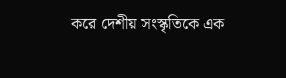করে দেশীয় সংস্কৃতিকে এক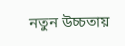নতুন উচ্চতায়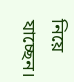নিয়ে যাচ্ছেন।